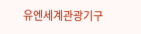유엔세계관광기구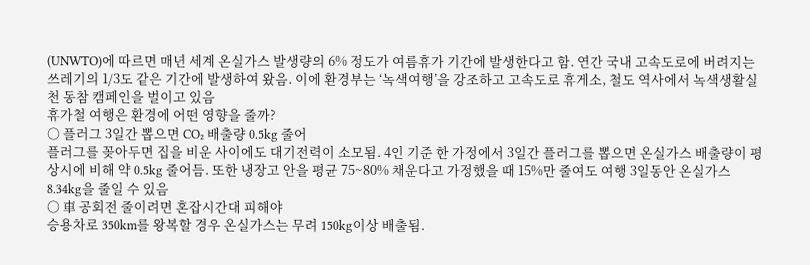(UNWTO)에 따르면 매년 세계 온실가스 발생량의 6% 정도가 여름휴가 기간에 발생한다고 함. 연간 국내 고속도로에 버려지는 쓰레기의 1/3도 같은 기간에 발생하여 왔음. 이에 환경부는 ‘녹색여행’을 강조하고 고속도로 휴게소, 철도 역사에서 녹색생활실천 동참 캠페인을 벌이고 있음
휴가철 여행은 환경에 어떤 영향을 줄까?
○ 플러그 3일간 뽑으면 CO₂ 배출량 0.5kg 줄어
플러그를 꽂아두면 집을 비운 사이에도 대기전력이 소모됨. 4인 기준 한 가정에서 3일간 플러그를 뽑으면 온실가스 배출량이 평상시에 비해 약 0.5kg 줄어듬. 또한 냉장고 안을 평균 75~80% 채운다고 가정했을 때 15%만 줄여도 여행 3일동안 온실가스 8.34kg을 줄일 수 있음
○ 車 공회전 줄이려면 혼잡시간대 피해야
승용차로 350km를 왕복할 경우 온실가스는 무려 150kg이상 배출됨.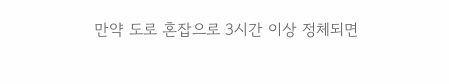만약 도로 혼잡으로 3시간 이상 정체되면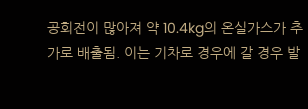공회전이 많아져 약 10.4kg의 온실가스가 추가로 배출됨. 이는 기차로 경우에 갈 경우 발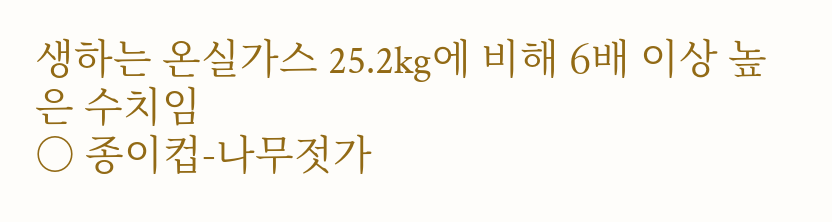생하는 온실가스 25.2kg에 비해 6배 이상 높은 수치임
○ 종이컵-나무젓가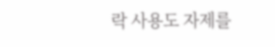락 사용도 자제를